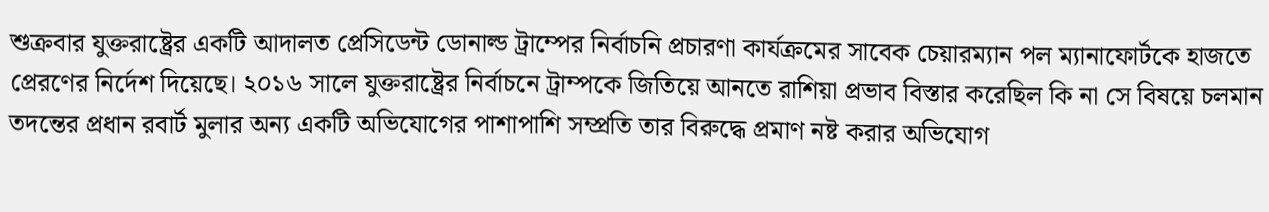শুক্রবার যুক্তরাষ্ট্রের একটি আদালত প্রেসিডেন্ট ডোনাল্ড ট্রাম্পের নির্বাচনি প্রচারণা কার্যক্রমের সাবেক চেয়ারম্যান পল ম্যানাফোর্টকে হাজতে প্রেরণের নির্দেশ দিয়েছে। ২০১৬ সালে যুক্তরাষ্ট্রের নির্বাচনে ট্রাম্পকে জিতিয়ে আনতে রাশিয়া প্রভাব বিস্তার করেছিল কি না সে বিষয়ে চলমান তদন্তের প্রধান রবার্ট মুলার অন্য একটি অভিযোগের পাশাপাশি সম্প্রতি তার বিরুদ্ধে প্রমাণ নষ্ট করার অভিযোগ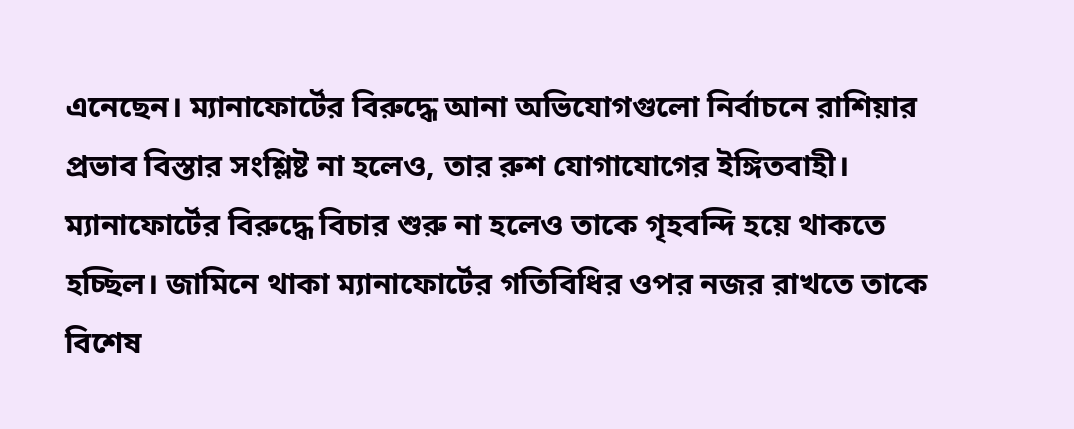এনেছেন। ম্যানাফোর্টের বিরুদ্ধে আনা অভিযোগগুলো নির্বাচনে রাশিয়ার প্রভাব বিস্তার সংশ্লিষ্ট না হলেও, তার রুশ যোগাযোগের ইঙ্গিতবাহী। ম্যানাফোর্টের বিরুদ্ধে বিচার শুরু না হলেও তাকে গৃহবন্দি হয়ে থাকতে হচ্ছিল। জামিনে থাকা ম্যানাফোর্টের গতিবিধির ওপর নজর রাখতে তাকে বিশেষ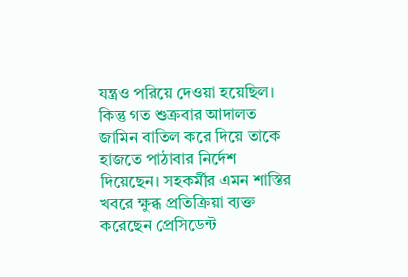যন্ত্রও পরিয়ে দেওয়া হয়েছিল। কিন্তু গত শুক্রবার আদালত জামিন বাতিল করে দিয়ে তাকে হাজতে পাঠাবার নির্দেশ দিয়েছেন। সহকর্মীর এমন শাস্তির খবরে ক্ষুব্ধ প্রতিক্রিয়া ব্যক্ত করেছেন প্রেসিডেন্ট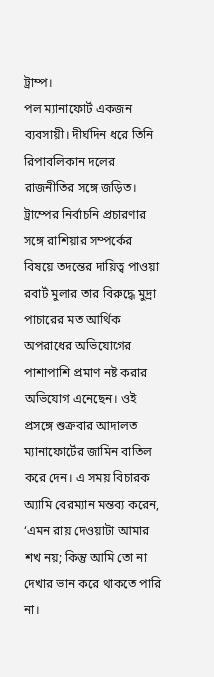ট্রাম্প।
পল ম্যানাফোর্ট একজন ব্যবসায়ী। দীর্ঘদিন ধরে তিনি রিপাবলিকান দলের রাজনীতির সঙ্গে জড়িত। ট্রাম্পের নির্বাচনি প্রচারণার সঙ্গে রাশিয়ার সম্পর্কের বিষয়ে তদন্তের দায়িত্ব পাওয়া রবার্ট মুলার তার বিরুদ্ধে মুদ্রা পাচারের মত আর্থিক অপরাধের অভিযোগের পাশাপাশি প্রমাণ নষ্ট করার অভিযোগ এনেছেন। ওই প্রসঙ্গে শুক্রবার আদালত ম্যানাফোর্টের জামিন বাতিল করে দেন। এ সময় বিচারক অ্যামি বেরম্যান মন্তব্য করেন, ‘এমন রায় দেওয়াটা আমার শখ নয়; কিন্তু আমি তো না দেখার ভান করে থাকতে পারি না।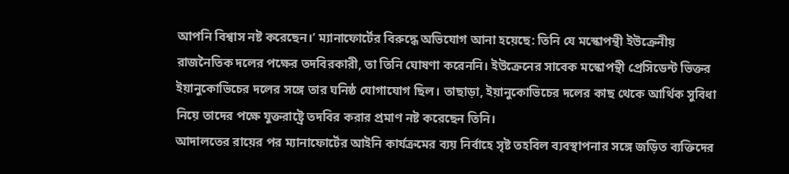আপনি বিশ্বাস নষ্ট করেছেন।’ ম্যানাফোর্টের বিরুদ্ধে অভিযোগ আনা হয়েছে: তিনি যে মস্কোপন্থী ইউক্রেনীয় রাজনৈতিক দলের পক্ষের তদবিরকারী, তা তিনি ঘোষণা করেননি। ইউক্রেনের সাবেক মস্কোপন্থী প্রেসিডেন্ট ভিক্তর ইয়ানুকোভিচের দলের সঙ্গে তার ঘনিষ্ঠ যোগাযোগ ছিল। তাছাড়া, ইয়ানুকোভিচের দলের কাছ থেকে আর্থিক সুবিধা নিয়ে তাদের পক্ষে যুক্তরাষ্ট্রে তদবির করার প্রমাণ নষ্ট করেছেন তিনি।
আদালতের রায়ের পর ম্যানাফোর্টের আইনি কার্যক্রমের ব্যয় নির্বাহে সৃষ্ট তহবিল ব্যবস্থাপনার সঙ্গে জড়িত ব্যক্তিদের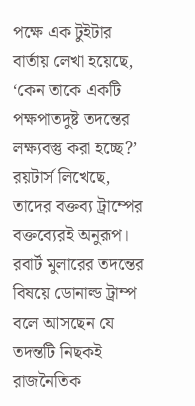পক্ষে এক টুইটার বার্তায় লেখা হয়েছে, ‘কেন তাকে একটি পক্ষপাতদুষ্ট তদন্তের লক্ষ্যবস্তু করা হচ্ছে?’ রয়টার্স লিখেছে, তাদের বক্তব্য ট্রাম্পের বক্তব্যেরই অনুরূপ। রবার্ট মুলারের তদন্তের বিষয়ে ডোনাল্ড ট্রাম্প বলে আসছেন যে তদন্তটি নিছকই রাজনৈতিক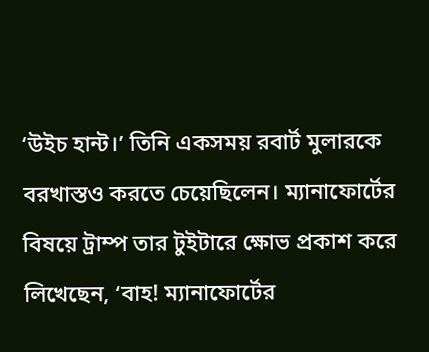‘উইচ হান্ট।’ তিনি একসময় রবার্ট মুলারকে বরখাস্তও করতে চেয়েছিলেন। ম্যানাফোর্টের বিষয়ে ট্রাম্প তার টুইটারে ক্ষোভ প্রকাশ করে লিখেছেন, ‘বাহ! ম্যানাফোর্টের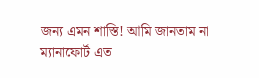জন্য এমন শাস্তি! আমি জানতাম না ম্যানাফোর্ট এত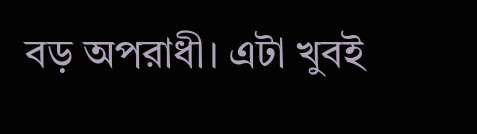বড় অপরাধী। এটা খুবই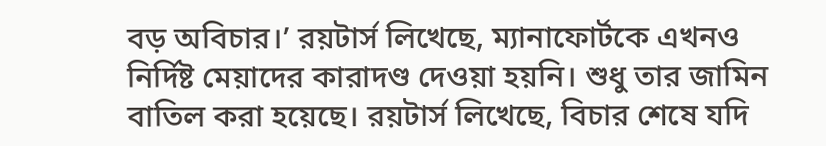বড় অবিচার।’ রয়টার্স লিখেছে, ম্যানাফোর্টকে এখনও নির্দিষ্ট মেয়াদের কারাদণ্ড দেওয়া হয়নি। শুধু তার জামিন বাতিল করা হয়েছে। রয়টার্স লিখেছে, বিচার শেষে যদি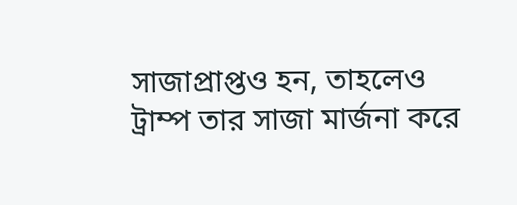সাজাপ্রাপ্তও হন, তাহলেও ট্রাম্প তার সাজা মার্জনা করে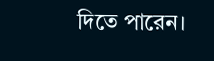দিতে পারেন।